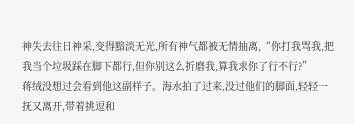神失去往日神采,变得黯淡无光,所有神气都被无情抽离,“你打我骂我,把我当个垃圾踩在脚下都行,但你别这么折磨我,算我求你了行不行?”
蒋绒没想过会看到他这副样子。海水拍了过来,没过他们的脚面,轻轻一抚又离开,带着挑逗和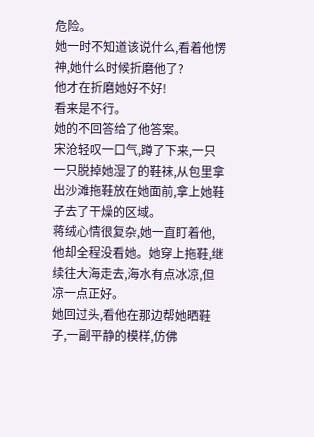危险。
她一时不知道该说什么,看着他愣神,她什么时候折磨他了?
他才在折磨她好不好!
看来是不行。
她的不回答给了他答案。
宋沧轻叹一口气,蹲了下来,一只一只脱掉她湿了的鞋袜,从包里拿出沙滩拖鞋放在她面前,拿上她鞋子去了干燥的区域。
蒋绒心情很复杂,她一直盯着他,他却全程没看她。她穿上拖鞋,继续往大海走去,海水有点冰凉,但凉一点正好。
她回过头,看他在那边帮她晒鞋子,一副平静的模样,仿佛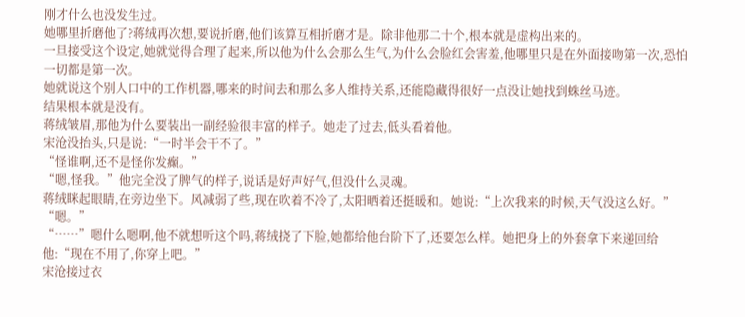刚才什么也没发生过。
她哪里折磨他了?蒋绒再次想,要说折磨,他们该算互相折磨才是。除非他那二十个,根本就是虚构出来的。
一旦接受这个设定,她就觉得合理了起来,所以他为什么会那么生气,为什么会脸红会害羞,他哪里只是在外面接吻第一次,恐怕一切都是第一次。
她就说这个别人口中的工作机器,哪来的时间去和那么多人维持关系,还能隐藏得很好一点没让她找到蛛丝马迹。
结果根本就是没有。
蒋绒皱眉,那他为什么要装出一副经验很丰富的样子。她走了过去,低头看着他。
宋沧没抬头,只是说:“一时半会干不了。”
“怪谁啊,还不是怪你发癫。”
“嗯,怪我。”他完全没了脾气的样子,说话是好声好气,但没什么灵魂。
蒋绒眯起眼睛,在旁边坐下。风减弱了些,现在吹着不冷了,太阳晒着还挺暖和。她说:“上次我来的时候,天气没这么好。”
“嗯。”
“……”嗯什么嗯啊,他不就想听这个吗,蒋绒挠了下脸,她都给他台阶下了,还要怎么样。她把身上的外套拿下来递回给他:“现在不用了,你穿上吧。”
宋沧接过衣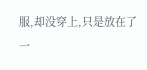服,却没穿上,只是放在了一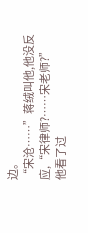边。
“宋沧……”蒋绒叫他,他没反应,“宋律师?……宋老师?”
他看了过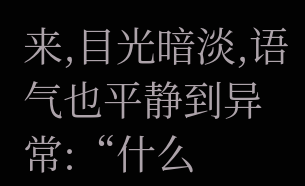来,目光暗淡,语气也平静到异常:“什么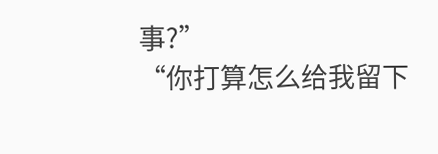事?”
“你打算怎么给我留下